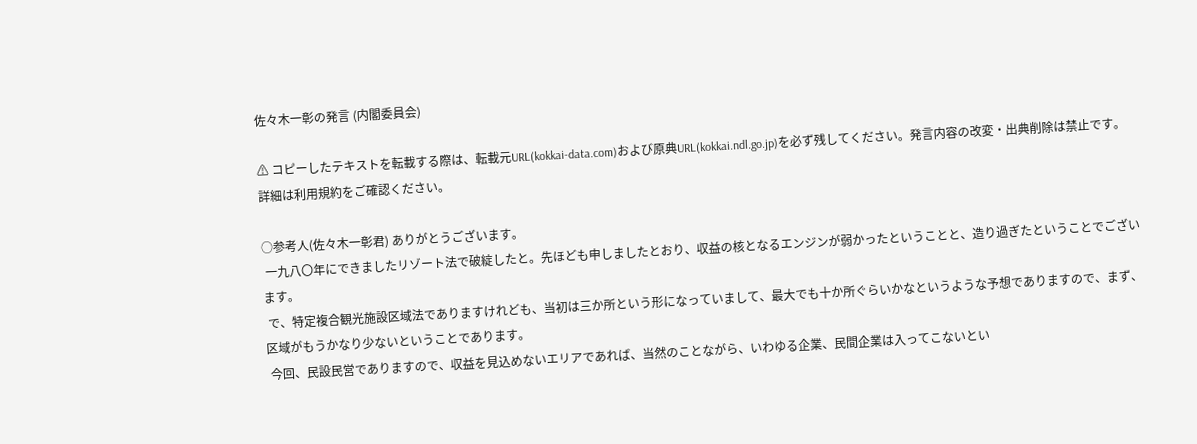佐々木一彰の発言 (内閣委員会)

⚠ コピーしたテキストを転載する際は、転載元URL(kokkai-data.com)および原典URL(kokkai.ndl.go.jp)を必ず残してください。発言内容の改変・出典削除は禁止です。 詳細は利用規約をご確認ください。

○参考人(佐々木一彰君) ありがとうございます。
 一九八〇年にできましたリゾート法で破綻したと。先ほども申しましたとおり、収益の核となるエンジンが弱かったということと、造り過ぎたということでございます。
 で、特定複合観光施設区域法でありますけれども、当初は三か所という形になっていまして、最大でも十か所ぐらいかなというような予想でありますので、まず、区域がもうかなり少ないということであります。
 今回、民設民営でありますので、収益を見込めないエリアであれば、当然のことながら、いわゆる企業、民間企業は入ってこないとい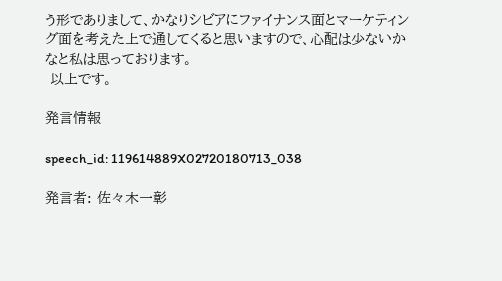う形でありまして、かなりシビアにファイナンス面とマーケティング面を考えた上で通してくると思いますので、心配は少ないかなと私は思っております。
 以上です。

発言情報

speech_id: 119614889X02720180713_038

発言者: 佐々木一彰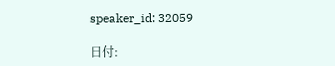speaker_id: 32059

日付: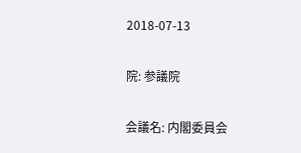2018-07-13

院: 参議院

会議名: 内閣委員会